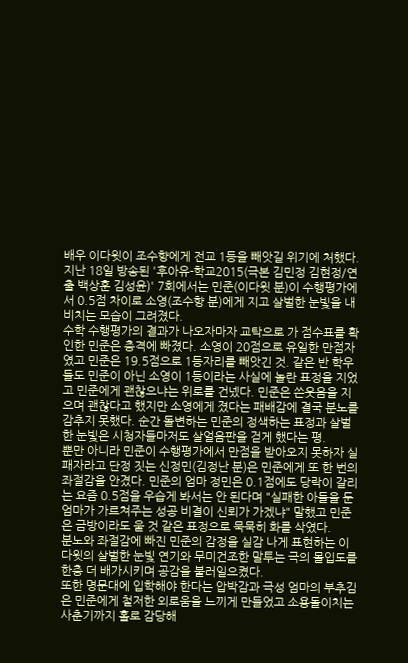배우 이다윗이 조수향에게 전교 1등을 빼앗길 위기에 처했다.
지난 18일 방송된 '후아유-학교2015(극본 김민정 김현정/연출 백상훈 김성윤)' 7회에서는 민준(이다윗 분)이 수행평가에서 0.5점 차이로 소영(조수향 분)에게 지고 살벌한 눈빛을 내비치는 모습이 그려졌다.
수학 수행평가의 결과가 나오자마자 교탁으로 가 점수표를 확인한 민준은 충격에 빠졌다. 소영이 20점으로 유일한 만점자였고 민준은 19.5점으로 1등자리를 빼앗긴 것. 같은 반 학우들도 민준이 아닌 소영이 1등이라는 사실에 놀란 표정을 지었고 민준에게 괜찮으냐는 위로를 건넸다. 민준은 쓴웃음을 지으며 괜찮다고 했지만 소영에게 졌다는 패배감에 결국 분노를 감추지 못했다. 순간 돌변하는 민준의 정색하는 표정과 살벌한 눈빛은 시청자들마저도 살얼음판을 걷게 했다는 평.
뿐만 아니라 민준이 수행평가에서 만점을 받아오지 못하자 실패자라고 단정 짓는 신정민(김정난 분)은 민준에게 또 한 번의 좌절감을 안겼다. 민준의 엄마 정민은 0.1점에도 당락이 갈리는 요즘 0.5점을 우습게 봐서는 안 된다며 "실패한 아들을 둔 엄마가 가르쳐주는 성공 비결이 신뢰가 가겠냐" 말했고 민준은 금방이라도 울 것 같은 표정으로 묵묵히 화를 삭였다.
분노와 좌절감에 빠진 민준의 감정을 실감 나게 표현하는 이다윗의 살벌한 눈빛 연기와 무미건조한 말투는 극의 몰입도를 한층 더 배가시키며 공감을 불러일으켰다.
또한 명문대에 입학해야 한다는 압박감과 극성 엄마의 부추김은 민준에게 철저한 외로움을 느끼게 만들었고 소용돌이치는 사춘기까지 홀로 감당해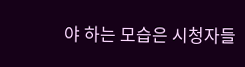야 하는 모습은 시청자들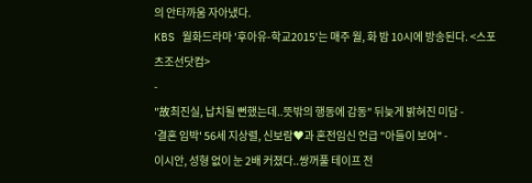의 안타까움 자아냈다.
KBS 월화드라마 '후아유-학교2015'는 매주 월, 화 밤 10시에 방송된다. <스포츠조선닷컴>
-
"故최진실, 납치될 뻔했는데..뜻밖의 행동에 감동" 뒤늦게 밝혀진 미담 -
'결혼 임박' 56세 지상렬, 신보람♥과 혼전임신 언급 "아들이 보여" -
이시안, 성형 없이 눈 2배 커졌다..쌍꺼풀 테이프 전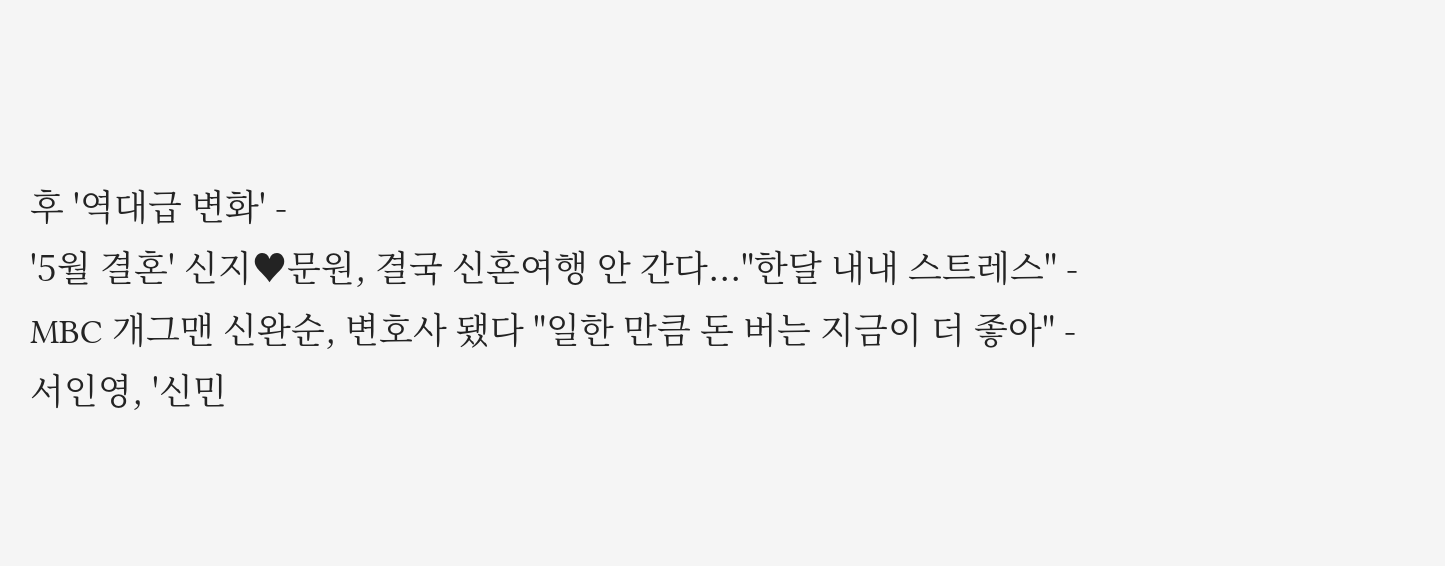후 '역대급 변화' -
'5월 결혼' 신지♥문원, 결국 신혼여행 안 간다..."한달 내내 스트레스" -
MBC 개그맨 신완순, 변호사 됐다 "일한 만큼 돈 버는 지금이 더 좋아" -
서인영, '신민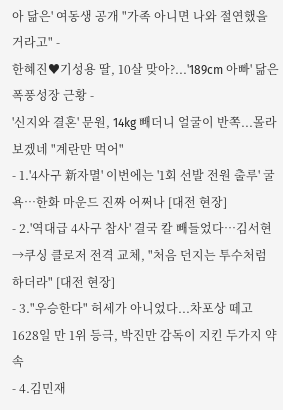아 닮은' 여동생 공개 "가족 아니면 나와 절연했을 거라고" -
한혜진♥기성용 딸, 10살 맞아?...'189cm 아빠' 닮은 폭풍성장 근황 -
'신지와 결혼' 문원, 14kg 빼더니 얼굴이 반쪽...몰라보겠네 "계란만 먹어"
- 1.'4사구 新자멸' 이번에는 '1회 선발 전원 출루' 굴욕…한화 마운드 진짜 어쩌나 [대전 현장]
- 2.'역대급 4사구 참사' 결국 칼 빼들었다…김서현→쿠싱 클로저 전격 교체, "처음 던지는 투수처럼 하더라" [대전 현장]
- 3."우승한다" 허세가 아니었다...차포상 떼고 1628일 만 1위 등극, 박진만 감독이 지킨 두가지 약속
- 4.김민재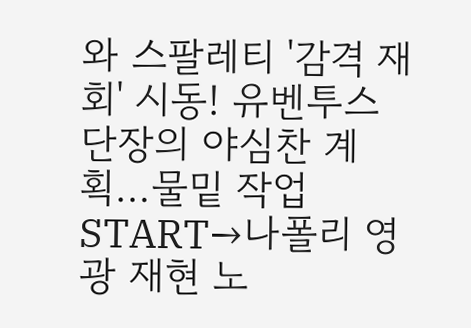와 스팔레티 '감격 재회' 시동! 유벤투스 단장의 야심찬 계획…물밑 작업 START→나폴리 영광 재현 노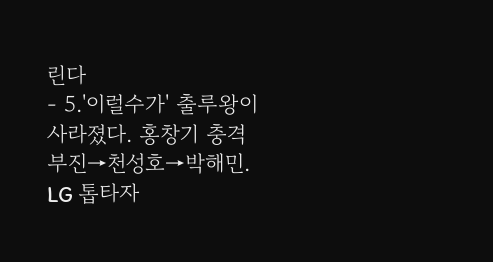린다
- 5.'이럴수가' 출루왕이 사라졌다. 홍창기 충격 부진→천성호→박해민. LG 톱타자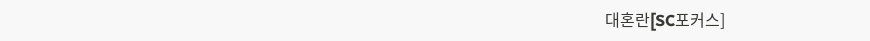대혼란[SC포커스]